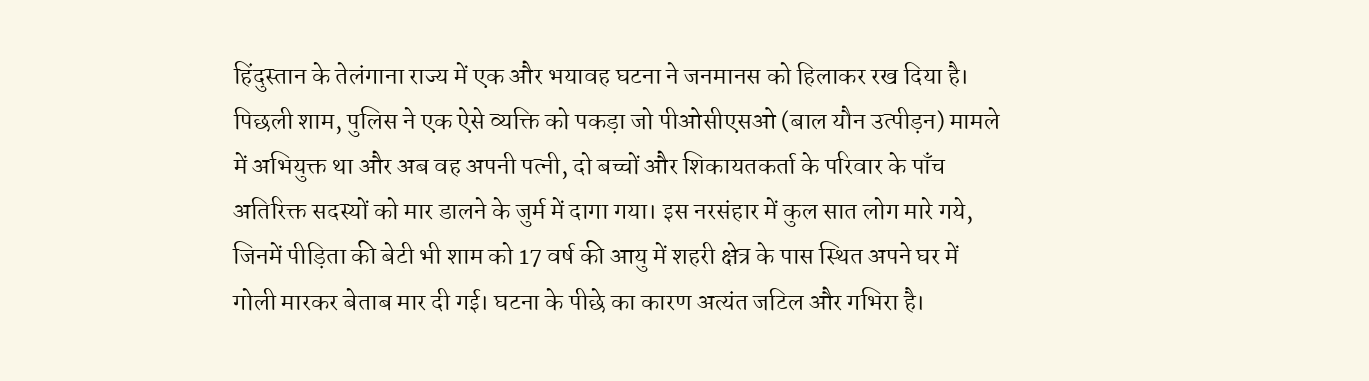हिंदुस्तान के तेलंगाना राज्य में एक और भयावह घटना ने जनमानस को हिलाकर रख दिया है। पिछली शाम, पुलिस ने एक ऐसे व्यक्ति को पकड़ा जो पीओसीएसओ (बाल यौन उत्पीड़न) मामले में अभियुक्त था और अब वह अपनी पत्नी, दो बच्चों और शिकायतकर्ता के परिवार के पाँच अतिरिक्त सदस्यों को मार डालने के जुर्म में दागा गया। इस नरसंहार में कुल सात लोग मारे गये, जिनमें पीड़िता की बेटी भी शाम को 17 वर्ष की आयु में शहरी क्षेत्र के पास स्थित अपने घर में गोली मारकर बेताब मार दी गई। घटना के पीछे का कारण अत्यंत जटिल और गभिरा है।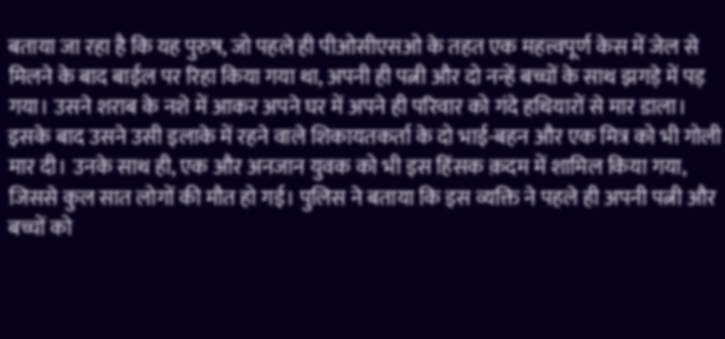बताया जा रहा है कि यह पुरुष, जो पहले ही पीओसीएसओ के तहत एक महत्त्वपूर्ण केस में जेल से मिलने के बाद बाईल पर रिहा किया गया था, अपनी ही पत्नी और दो नन्हें बच्चों के साथ झगड़े में पड़ गया। उसने शराब के नशे में आकर अपने घर में अपने ही परिवार को गंदे हथियारों से मार डाला। इसके बाद उसने उसी इलाके में रहने वाले शिकायतकर्ता के दो भाई-बहन और एक मित्र को भी गोली मार दी। उनके साथ ही, एक और अनजान युवक को भी इस हिंसक क़दम में शामिल किया गया, जिससे कुल सात लोगों की मौत हो गई। पुलिस ने बताया कि इस व्यक्ति ने पहले ही अपनी पत्नी और बच्चों को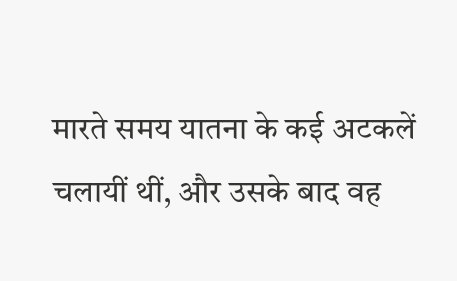मारते समय यातना के कई अटकलें चलायीं थीं, और उसके बाद वह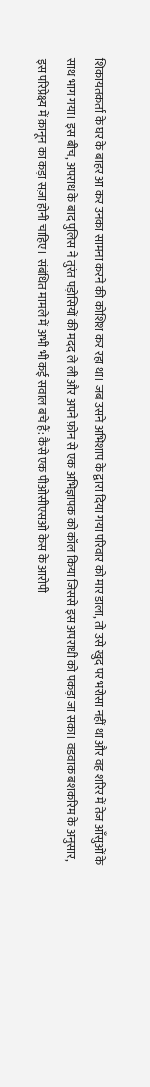शिकायतकर्ता के घर के बाहर आ कर उनका सामना करने की कोशिश कर रहा था। जब उसने अभिशाप के द्वारा दिया गया परिवार को मार डाला, तो उसे खुद पर भरोसा नहीं था और वह शरिर में तेज आँसुओं के साथ भाग गया। इस बीच, अपराध के बाद पुलिस ने तुरंत पड़ोसियों की मदद ले ली और अपने फ़ोन से एक अभिज्ञापक को कॉल किया जिससे इस अपराधी को पकड़ा जा सका। वडवाक बशकरिम के अनुसार, इस परिप्रेक्ष्य में क़ानून का कड़ा सज़ा होनी चाहिए। संबंधित मामले में अभी भी कई सवाल बचे हैं: कैसे एक पीओसीएसओ केस के आरोपी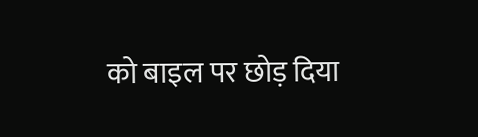को बाइल पर छोड़ दिया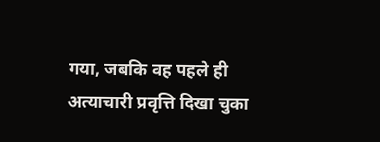गया, जबकि वह पहले ही अत्याचारी प्रवृत्ति दिखा चुका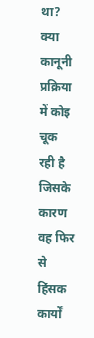था? क्या कानूनी प्रक्रिया में कोइ चूक रही है जिसके कारण वह फिर से हिंसक कार्यों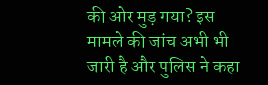की ओर मुड़ गया? इस मामले की जांच अभी भी जारी है और पुलिस ने कहा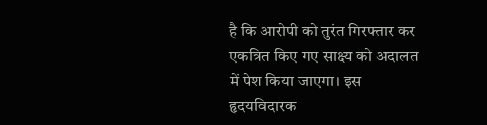है कि आरोपी को तुरंत गिरफ्तार कर एकत्रित किए गए साक्ष्य को अदालत में पेश किया जाएगा। इस हृदयविदारक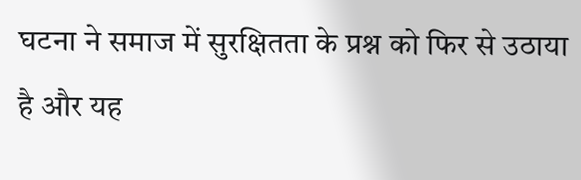घटना ने समाज में सुरक्षितता के प्रश्न को फिर से उठाया है और यह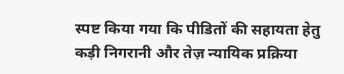स्पष्ट किया गया कि पीडितों की सहायता हेतु कड़ी निगरानी और तेज़ न्यायिक प्रक्रिया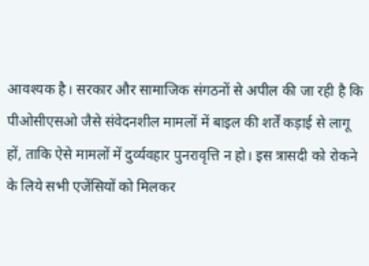आवश्यक है। सरकार और सामाजिक संगठनों से अपील की जा रही है कि पीओसीएसओ जैसे संवेदनशील मामलों में बाइल की शर्तें कड़ाई से लागू हों, ताकि ऐसे मामलों में दुर्व्यवहार पुनरावृत्ति न हो। इस त्रासदी को रोकने के लिये सभी एजेंसियों को मिलकर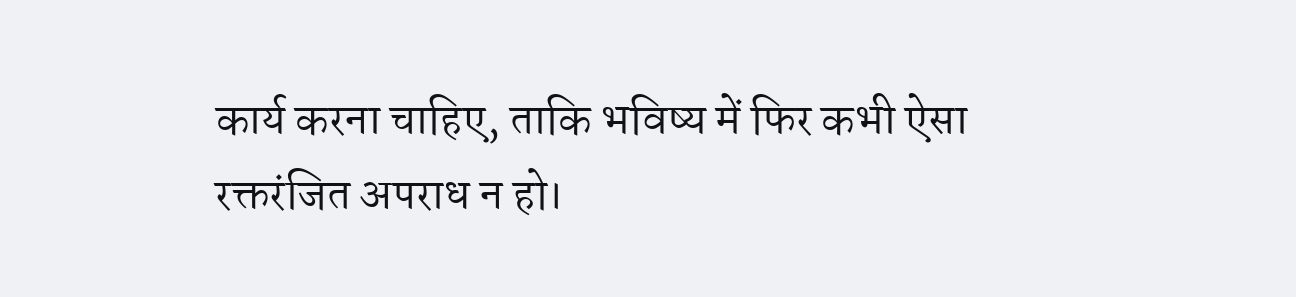कार्य करना चाहिए, ताकि भविष्य में फिर कभी ऐसा रक्तरंजित अपराध न हो।